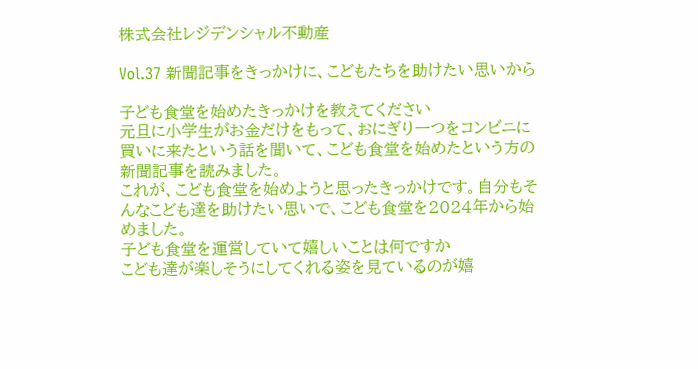株式会社レジデンシャル不動産

Vol.37 新聞記事をきっかけに、こどもたちを助けたい思いから

子ども食堂を始めたきっかけを教えてください
元旦に小学生がお金だけをもって、おにぎり一つをコンビニに買いに来たという話を聞いて、こども食堂を始めたという方の新聞記事を読みました。
これが、こども食堂を始めようと思ったきっかけです。自分もそんなこども達を助けたい思いで、こども食堂を2024年から始めました。
子ども食堂を運営していて嬉しいことは何ですか
こども達が楽しそうにしてくれる姿を見ているのが嬉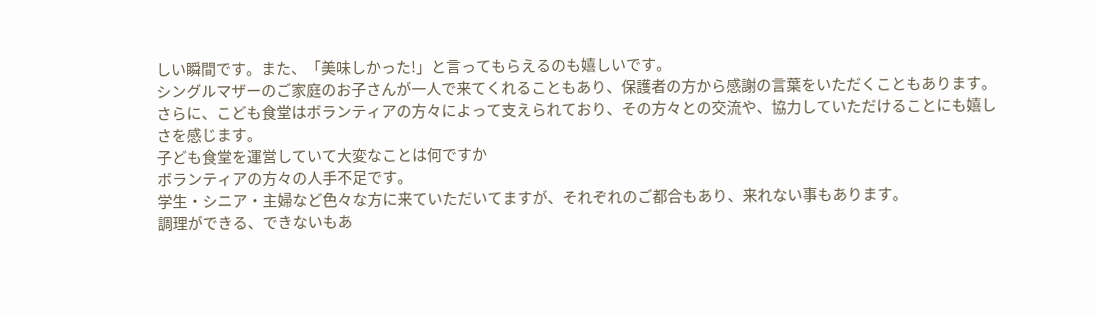しい瞬間です。また、「美味しかった!」と言ってもらえるのも嬉しいです。
シングルマザーのご家庭のお子さんが一人で来てくれることもあり、保護者の方から感謝の言葉をいただくこともあります。
さらに、こども食堂はボランティアの方々によって支えられており、その方々との交流や、協力していただけることにも嬉しさを感じます。
子ども食堂を運営していて大変なことは何ですか
ボランティアの方々の人手不足です。
学生・シニア・主婦など色々な方に来ていただいてますが、それぞれのご都合もあり、来れない事もあります。
調理ができる、できないもあ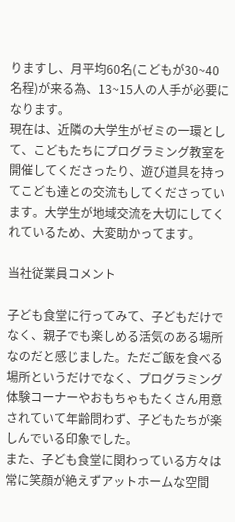りますし、月平均60名(こどもが30~40名程)が来る為、13~15人の人手が必要になります。
現在は、近隣の大学生がゼミの一環として、こどもたちにプログラミング教室を開催してくださったり、遊び道具を持ってこども達との交流もしてくださっています。大学生が地域交流を大切にしてくれているため、大変助かってます。

当社従業員コメント

子ども食堂に行ってみて、子どもだけでなく、親子でも楽しめる活気のある場所なのだと感じました。ただご飯を食べる場所というだけでなく、プログラミング体験コーナーやおもちゃもたくさん用意されていて年齢問わず、子どもたちが楽しんでいる印象でした。
また、子ども食堂に関わっている方々は常に笑顔が絶えずアットホームな空間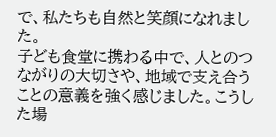で、私たちも自然と笑顔になれました。
子ども食堂に携わる中で、人とのつながりの大切さや、地域で支え合うことの意義を強く感じました。こうした場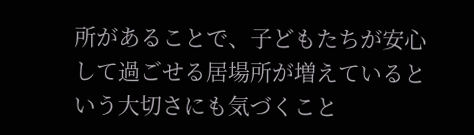所があることで、子どもたちが安心して過ごせる居場所が増えているという大切さにも気づくこと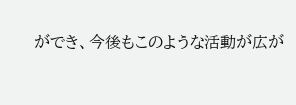ができ、今後もこのような活動が広が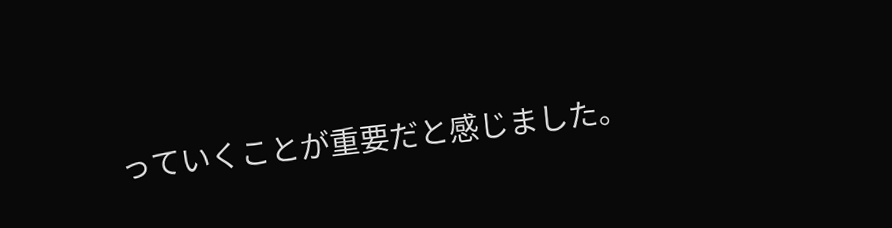っていくことが重要だと感じました。